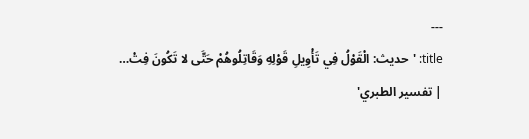---
title: 'حديث: الْقَوْلُ فِي تَأْوِيلِ قَوْلِهِ وَقَاتِلُوهُمْ حَتَّى لا تَكُونَ فِتْ… | تفسير الطبري'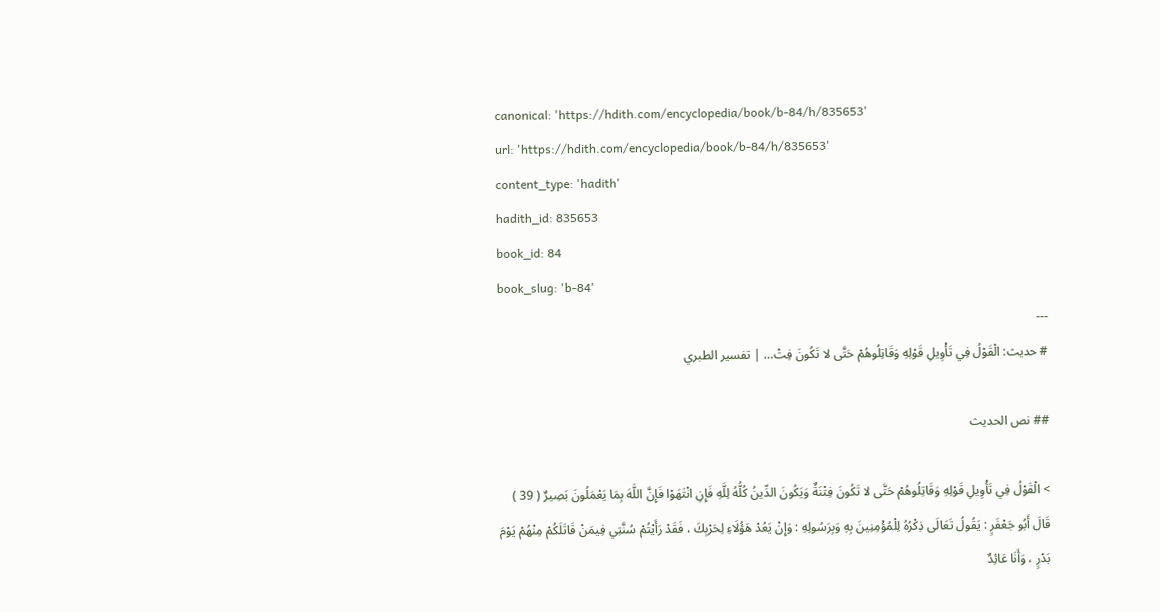canonical: 'https://hdith.com/encyclopedia/book/b-84/h/835653'
url: 'https://hdith.com/encyclopedia/book/b-84/h/835653'
content_type: 'hadith'
hadith_id: 835653
book_id: 84
book_slug: 'b-84'
---
# حديث: الْقَوْلُ فِي تَأْوِيلِ قَوْلِهِ وَقَاتِلُوهُمْ حَتَّى لا تَكُونَ فِتْ… | تفسير الطبري

## نص الحديث

> الْقَوْلُ فِي تَأْوِيلِ قَوْلِهِ وَقَاتِلُوهُمْ حَتَّى لا تَكُونَ فِتْنَةٌ وَيَكُونَ الدِّينُ كُلُّهُ لِلَّهِ فَإِنِ انْتَهَوْا فَإِنَّ اللَّهَ بِمَا يَعْمَلُونَ بَصِيرٌ ( 39 ) قَالَ أَبُو جَعْفَرٍ : يَقُولُ تَعَالَى ذِكْرُهُ لِلْمُؤْمِنِينَ بِهِ وَبِرَسُولِهِ : وَإِنْ يَعُدْ هَؤُلَاءِ لِحَرْبِكَ ، فَقَدْ رَأَيْتُمْ سُنَّتِي فِيمَنْ قَاتَلَكُمْ مِنْهُمْ يَوْمَ بَدْرٍ ، وَأَنَا عَائِدٌ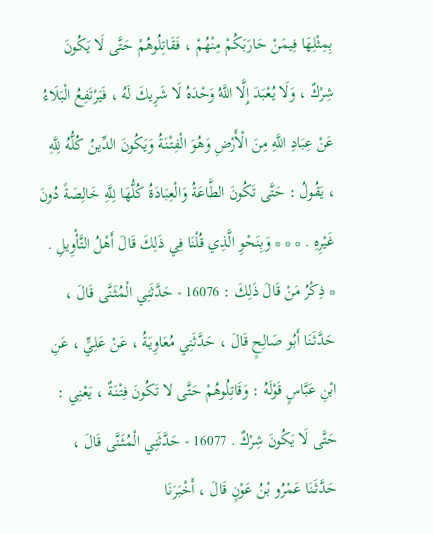بِمِثْلِهَا فِيمَنْ حَارَبَكُمْ مِنْهُمْ ، فَقَاتِلُوهُمْ حَتَّى لَا يَكُونَ شِرْكٌ ، وَلَا يُعْبَدَ إِلَّا اللَّهُ وَحْدَهُ لَا شَرِيكَ لَهُ ، فَيَرْتَفِعُ الْبَلَاءُ عَنْ عِبَادِ اللَّهِ مِنَ الْأَرْضِ وَهُوَ الْفِتْنَةُ وَيَكُونَ الدِّينُ كُلُّهُ لِلَّهِ ، يَقُولُ : حَتَّى تَكُونَ الطَّاعَةُ وَالْعِبَادَةُ كُلُّهَا لِلَّهِ خَالِصَةً دُونَ غَيْرِهِ . * * * وَبِنَحْوِ الَّذِي قُلْنَا فِي ذَلِكَ قَالَ أَهْلُ التَّأْوِيلِ . * ذِكْرُ مَنْ قَالَ ذَلِكَ : 16076 - حَدَّثَنِي الْمُثَنَّى قَالَ ، حَدَّثَنَا أَبُو صَالِحٍ قَالَ ، حَدَّثَنِي مُعَاوِيَةُ ، عَنْ عَلِيٍّ ، عَنِ ابْنِ عَبَّاسٍ قَوْلَهُ : وَقَاتِلُوهُمْ حَتَّى لا تَكُونَ فِتْنَةٌ ، يَعْنِي : حَتَّى لَا يَكُونَ شِرْكٌ . 16077 - حَدَّثَنِي الْمُثَنَّى قَالَ ، حَدَّثَنَا عَمْرُو بْنُ عَوْنٍ قَالَ ، أَخْبَرَنَا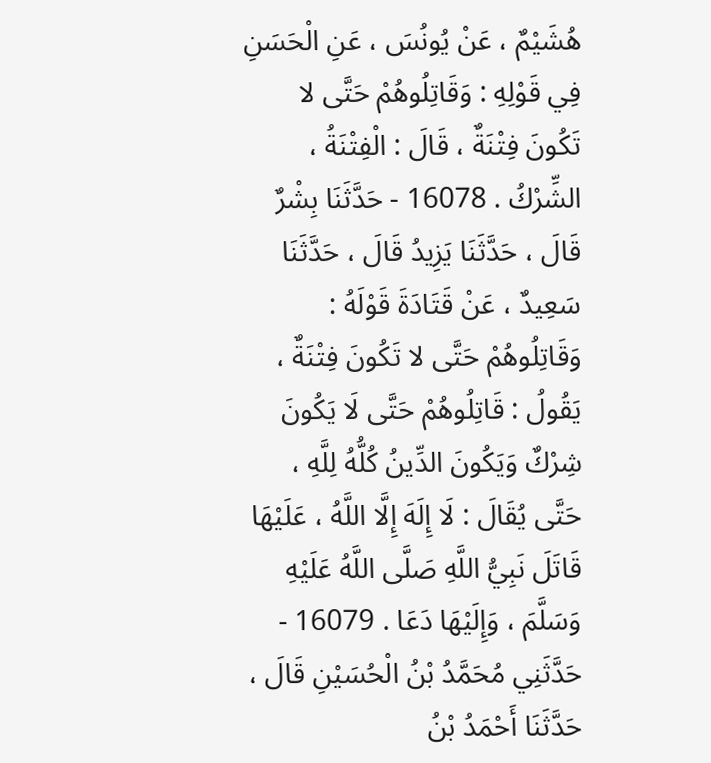هُشَيْمٌ ، عَنْ يُونُسَ ، عَنِ الْحَسَنِ فِي قَوْلِهِ : وَقَاتِلُوهُمْ حَتَّى لا تَكُونَ فِتْنَةٌ ، قَالَ : الْفِتْنَةُ ، الشِّرْكُ . 16078 - حَدَّثَنَا بِشْرٌ قَالَ ، حَدَّثَنَا يَزِيدُ قَالَ ، حَدَّثَنَا سَعِيدٌ ، عَنْ قَتَادَةَ قَوْلَهُ : وَقَاتِلُوهُمْ حَتَّى لا تَكُونَ فِتْنَةٌ ، يَقُولُ : قَاتِلُوهُمْ حَتَّى لَا يَكُونَ شِرْكٌ وَيَكُونَ الدِّينُ كُلُّهُ لِلَّهِ ، حَتَّى يُقَالَ : لَا إِلَهَ إِلَّا اللَّهُ ، عَلَيْهَا قَاتَلَ نَبِيُّ اللَّهِ صَلَّى اللَّهُ عَلَيْهِ وَسَلَّمَ ، وَإِلَيْهَا دَعَا . 16079 - حَدَّثَنِي مُحَمَّدُ بْنُ الْحُسَيْنِ قَالَ ، حَدَّثَنَا أَحْمَدُ بْنُ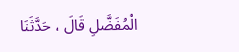الْمُفَضَّلِ قَالَ ، حَدَّثَنَا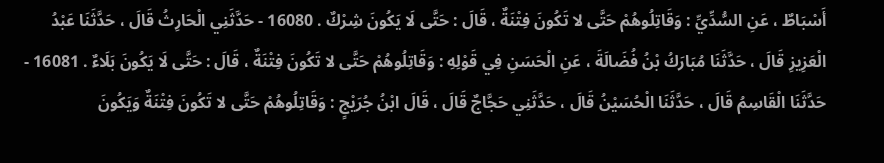أَسْبَاطٌ ، عَنِ السُّدِّيِّ : وَقَاتِلُوهُمْ حَتَّى لا تَكُونَ فِتْنَةٌ ، قَالَ : حَتَّى لَا يَكُونَ شِرْكٌ . 16080 - حَدَّثَنِي الْحَارِثُ قَالَ ، حَدَّثَنَا عَبْدُ الْعَزِيزِ قَالَ ، حَدَّثَنَا مُبَارَكُ بْنُ فُضَالَةَ ، عَنِ الْحَسَنِ فِي قَوْلِهِ : وَقَاتِلُوهُمْ حَتَّى لا تَكُونَ فِتْنَةٌ ، قَالَ : حَتَّى لَا يَكُونَ بَلَاءٌ . 16081 - حَدَّثَنَا الْقَاسِمُ قَالَ ، حَدَّثَنَا الْحُسَيْنُ قَالَ ، حَدَّثَنِي حَجَّاجٌ قَالَ ، قَالَ ابْنُ جُرَيْجٍ : وَقَاتِلُوهُمْ حَتَّى لا تَكُونَ فِتْنَةٌ وَيَكُونَ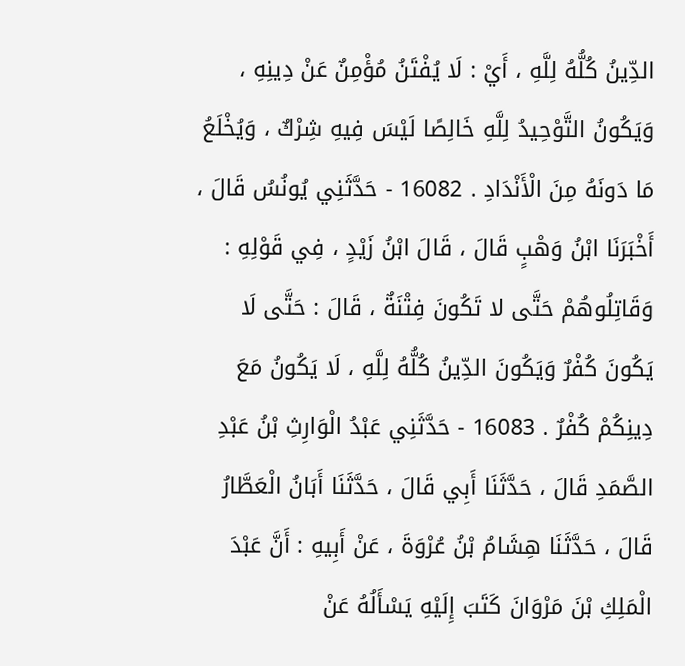الدِّينُ كُلُّهُ لِلَّهِ ، أَيْ : لَا يُفْتَنُ مُؤْمِنٌ عَنْ دِينِهِ ، وَيَكُونُ التَّوْحِيدُ لِلَّهِ خَالِصًا لَيْسَ فِيهِ شِرْكٌ ، وَيُخْلَعُ مَا دَونَهُ مِنَ الْأَنْدَادِ . 16082 - حَدَّثَنِي يُونُسُ قَالَ ، أَخْبَرَنَا ابْنُ وَهْبٍ قَالَ ، قَالَ ابْنُ زَيْدٍ ، فِي قَوْلِهِ : وَقَاتِلُوهُمْ حَتَّى لا تَكُونَ فِتْنَةٌ ، قَالَ : حَتَّى لَا يَكُونَ كُفْرٌ وَيَكُونَ الدِّينُ كُلُّهُ لِلَّهِ ، لَا يَكُونُ مَعَ دِينِكُمْ كُفْرٌ . 16083 - حَدَّثَنِي عَبْدُ الْوَارِثِ بْنُ عَبْدِ الصَّمَدِ قَالَ ، حَدَّثَنَا أَبِي قَالَ ، حَدَّثَنَا أَبَانُ الْعَطَّارُ قَالَ ، حَدَّثَنَا هِشَامُ بْنُ عُرْوَةَ ، عَنْ أَبِيهِ : أَنَّ عَبْدَ الْمَلِكِ بْنَ مَرْوَانَ كَتَبَ إِلَيْهِ يَسْأَلُهُ عَنْ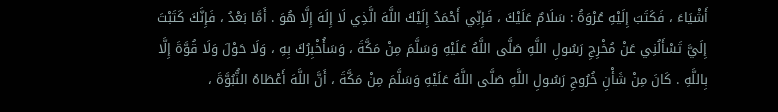أَشْيَاءَ ، فَكَتَبَ إِلَيْهِ عُرْوَةُ : سَلَامٌ عَلَيْكَ ، فَإِنِّي أَحْمَدُ إِلَيْكَ اللَّهَ الَّذِي لَا إِلَهَ إِلَّا هُوَ . أَمَّا بَعْدُ ، فَإِنَّكَ كَتَبْتَ إِلَيَّ تَسْأَلُنِي عَنْ مُخْرِجِ رَسُولِ اللَّهِ صَلَّى اللَّهُ عَلَيْهِ وَسَلَّمَ مِنْ مَكَّةَ ، وَسَأُخْبِرُكَ بِهِ ، وَلَا حَوْلَ وَلَا قُوَّةَ إِلَّا بِاللَّهِ . كَانَ مِنْ شَأْنِ خُرُوجِ رَسُولِ اللَّهِ صَلَّى اللَّهُ عَلَيْهِ وَسَلَّمَ مِنْ مَكَّةَ ، أَنَّ اللَّهَ أَعْطَاهُ النُّبُوَّةَ ،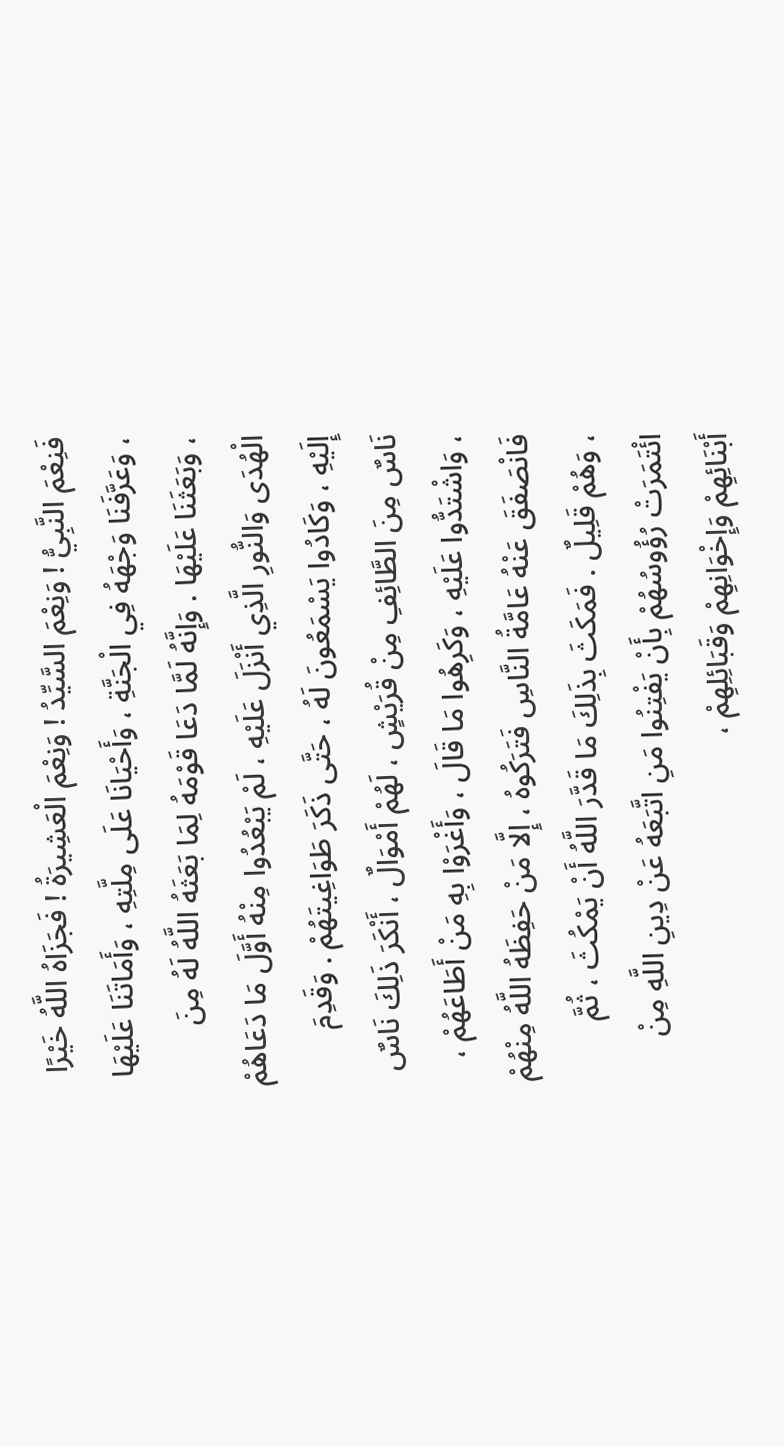فَنِعْمَ النَّبِيُّ ! وَنِعْمَ السَّيِّدُ ! وَنِعْمَ الْعَشِيرَةُ ! فَجَزَاهُ اللَّهُ خَيْرًا ، وَعَرَّفَنَا وَجْهَهُ فِي الْجَنَّةِ ، وَأَحْيَانَا عَلَى مِلَّتِهِ ، وَأَمَاتَنَا عَلَيْهَا ، وَبَعَثَنَا عَلَيْهَا . وَإِنَّهُ لَمَّا دَعَا قَوْمَهُ لِمَا بَعَثَهُ اللَّهُ لَهُ مِنَ الْهُدَى وَالنُّورِ الَّذِي أَنْزَلَ عَلَيْهِ ، لَمْ يَبْعُدُوا مِنْهُ أَوَّلَ مَا دَعَاهُمْ إِلَيْهِ ، وَكَادُوا يَسْمَعُونَ لَهُ ، حَتَّى ذَكَرَ طَوَاغِيتَهُمْ . وَقَدِمَ نَاسٌ مِنَ الطَّائِفِ مِنْ قُرَيْشٍ ، لَهُمْ أَمْوَالٌ ، أَنْكَرَ ذَلِكَ نَاسٌ ، وَاشْتَدُّوا عَلَيْهِ ، وَكَرِهُوا مَا قَالَ ، وَأَغْرَوْا بِهِ مَنْ أَطَاعَهُمْ ، فَانْصَفَقَ عَنْهُ عَامَّةُ النَّاسِ فَتَرَكُوهُ ، إِلَّا مَنْ حَفِظَهُ اللَّهُ مِنْهُمْ ، وَهُمْ قَلِيلٌ . فَمَكَثَ بِذَلِكَ مَا قَدَّرَ اللَّهُ أَنْ يَمْكُثَ ، ثُمَّ ائْتَمَرَتْ رُؤُوسُهُمْ بِأَنْ يَفْتِنُوا مَنِ اتَّبَعَهُ عَنْ دِينِ اللَّهِ مِنْ أَبْنَائِهِمْ وَإِخْوَانِهِمْ وَقَبَائِلِهِمْ ،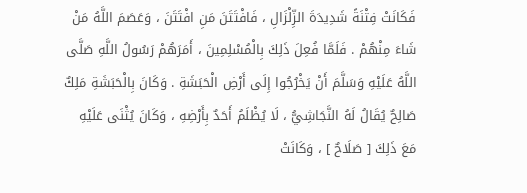فَكَانَتْ فِتْنَةً شَدِيدَةَ الزِّلْزَالِ ، فَافْتَتَنَ مَنِ افْتَتَنَ ، وَعَصَمَ اللَّهُ مَنْ شَاءَ مِنْهُمْ . فَلَمَّا فُعِلَ ذَلِكَ بِالْمُسْلِمِينَ ، أَمَرَهُمْ رَسُولُ اللَّهِ صَلَّى اللَّهُ عَلَيْهِ وَسَلَّمَ أَنْ يَخْرُجُوا إِلَى أَرْضِ الْحَبَشَةِ . وَكَانَ بِالْحَبَشَةِ مَلِكٌ صَالِحٌ يُقَالُ لَهُ النَّجَاشِيُّ ، لَا يُظْلَمُ أَحَدٌ بِأَرْضِهِ ، وَكَانَ يُثْنَى عَلَيْهِ مَعَ ذَلِكَ [ صَلَاحٌ ] ، وَكَانَتْ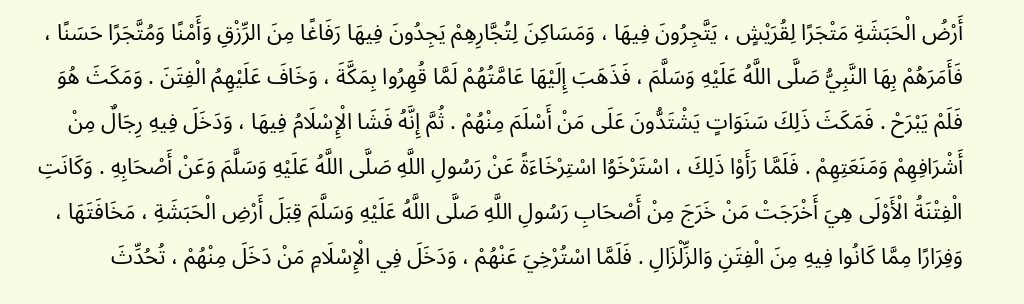أَرْضُ الْحَبَشَةِ مَتْجَرًا لِقُرَيْشٍ ، يَتَّجِرُونَ فِيهَا ، وَمَسَاكِنَ لِتُجَّارِهِمْ يَجِدُونَ فِيهَا رَفَاغًا مِنَ الرِّزْقِ وَأَمْنًا وَمُتَّجَرًا حَسَنًا ، فَأَمَرَهُمْ بِهَا النَّبِيُّ صَلَّى اللَّهُ عَلَيْهِ وَسَلَّمَ ، فَذَهَبَ إِلَيْهَا عَامَّتُهُمْ لَمَّا قُهِرُوا بِمَكَّةَ ، وَخَافَ عَلَيْهِمُ الْفِتَنَ . وَمَكَثَ هُوَ فَلَمْ يَبْرَحْ . فَمَكَثَ ذَلِكَ سَنَوَاتٍ يَشْتَدُّونَ عَلَى مَنْ أَسْلَمَ مِنْهُمْ . ثُمَّ إِنَّهُ فَشَا الْإِسْلَامُ فِيهَا ، وَدَخَلَ فِيهِ رِجَالٌ مِنْ أَشْرَافِهِمْ وَمَنَعَتِهِمْ . فَلَمَّا رَأَوْا ذَلِكَ ، اسْتَرْخَوُا اسْتِرْخَاءَةً عَنْ رَسُولِ اللَّهِ صَلَّى اللَّهُ عَلَيْهِ وَسَلَّمَ وَعَنْ أَصْحَابِهِ . وَكَانَتِ الْفِتْنَةُ الْأَوْلَى هِيَ أَخْرَجَتْ مَنْ خَرَجَ مِنْ أَصْحَابِ رَسُولِ اللَّهِ صَلَّى اللَّهُ عَلَيْهِ وَسَلَّمَ قِبَلَ أَرْضِ الْحَبَشَةِ ، مَخَافَتَهَا ، وَفِرَارًا مِمَّا كَانُوا فِيهِ مِنَ الْفِتَنِ وَالزِّلْزَالِ . فَلَمَّا اسْتُرْخِيَ عَنْهُمْ ، وَدَخَلَ فِي الْإِسْلَامِ مَنْ دَخَلَ مِنْهُمْ ، تُحُدِّثَ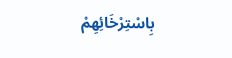بِاسْتِرْخَائِهِمْ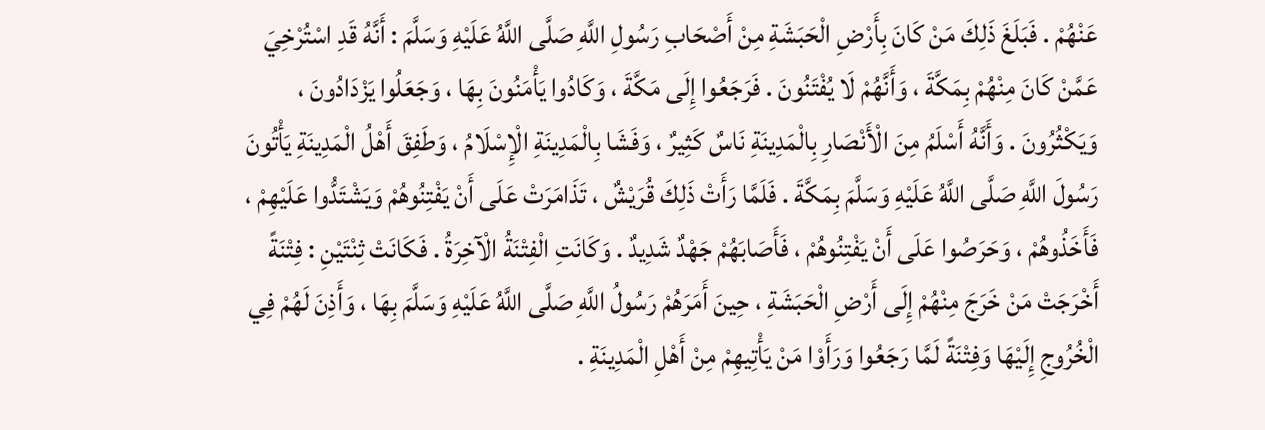عَنْهُمْ . فَبَلَغَ ذَلِكَ مَنْ كَانَ بِأَرْضِ الْحَبَشَةِ مِنْ أَصْحَابِ رَسُولِ اللَّهِ صَلَّى اللَّهُ عَلَيْهِ وَسَلَّمَ : أَنَّهُ قَدِ اسْتُرْخِيَ عَمَّنْ كَانَ مِنْهُمْ بِمَكَّةَ ، وَأَنَّهُمْ لَا يُفْتَنُونَ . فَرَجَعُوا إِلَى مَكَّةَ ، وَكَادُوا يَأْمَنُونَ بِهَا ، وَجَعَلُوا يَزْدَادُونَ ، وَيَكْثُرُونَ . وَأَنَّهُ أَسْلَمُ مِنَ الْأَنْصَارِ بِالْمَدِينَةِ نَاسٌ كَثِيرٌ ، وَفَشَا بِالْمَدِينَةِ الْإِسْلَامُ ، وَطَفِقَ أَهْلُ الْمَدِينَةِ يَأْتُونَ رَسُولَ اللَّهِ صَلَّى اللَّهُ عَلَيْهِ وَسَلَّمَ بِمَكَّةَ . فَلَمَّا رَأَتْ ذَلِكَ قُرَيْشٌ ، تَذَامَرَتْ عَلَى أَنْ يَفْتِنُوهُمْ وَيَشْتَدُّوا عَلَيْهِمْ ، فَأَخَذُوهُمْ ، وَحَرَصُوا عَلَى أَنْ يَفْتِنُوهُمْ ، فَأَصَابَهُمْ جَهْدٌ شَدِيدٌ . وَكَانَتِ الْفِتْنَةُ الْآخِرَةُ . فَكَانَتْ ثِنْتَيْنِ : فِتْنَةً أَخْرَجَتْ مَنْ خَرَجَ مِنْهُمْ إِلَى أَرْضِ الْحَبَشَةِ ، حِينَ أَمَرَهُمْ رَسُولُ اللَّهِ صَلَّى اللَّهُ عَلَيْهِ وَسَلَّمَ بِهَا ، وَأَذِنَ لَهُمْ فِي الْخُرُوجِ إِلَيْهَا وَفِتْنَةً لَمَّا رَجَعُوا وَرَأَوْا مَنْ يَأْتِيهِمْ مِنْ أَهْلِ الْمَدِينَةِ .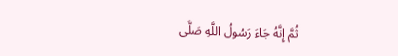ثُمَّ إِنَّهُ جَاءَ رَسُولُ اللَّهِ صَلَّى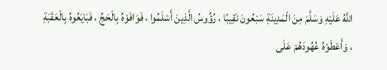اللَّهُ عَلَيْهِ وَسَلَّمَ مِنَ الْمَدِينَةِ سَبْعُونَ نَقِيبًا ، رُؤُوسُ الَّذِينَ أَسْلَمُوا ، فَوَافَوْهُ بِالْحَجِّ ، فَبَايَعُوهُ بِالْعَقَبَةِ ، وَأَعْطَوْهُ عُهُودَهُمْ عَلَى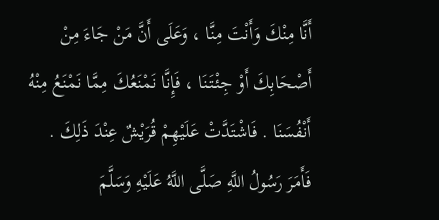أَنَّا مِنْكَ وَأَنْتَ مِنَّا ، وَعَلَى أَنَّ مَنْ جَاءَ مِنْ أَصْحَابِكَ أَوْ جِئْتَنَا ، فَإِنَّا نَمْنَعُكَ مِمَّا نَمْنَعُ مِنْهُ أَنْفُسَنَا . فَاشْتَدَّتْ عَلَيْهِمْ قُرَيْشٌ عِنْدَ ذَلِكَ . فَأَمَرَ رَسُولُ اللَّهِ صَلَّى اللَّهُ عَلَيْهِ وَسَلَّمَ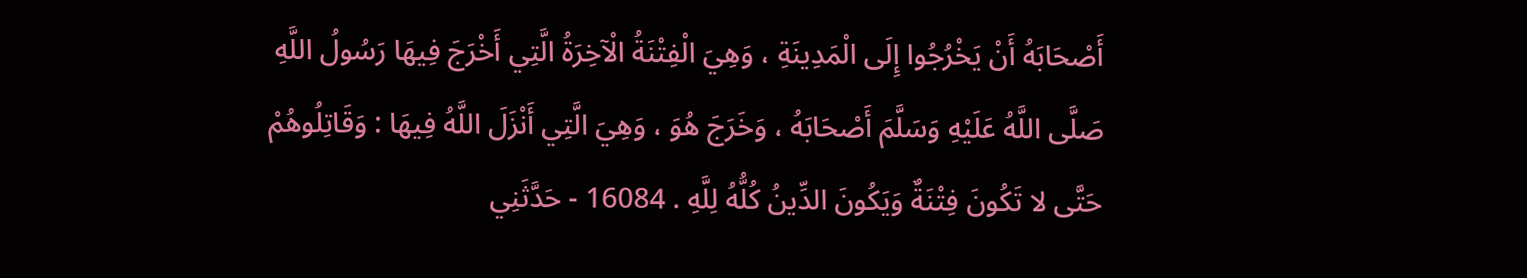أَصْحَابَهُ أَنْ يَخْرُجُوا إِلَى الْمَدِينَةِ ، وَهِيَ الْفِتْنَةُ الْآخِرَةُ الَّتِي أَخْرَجَ فِيهَا رَسُولُ اللَّهِ صَلَّى اللَّهُ عَلَيْهِ وَسَلَّمَ أَصْحَابَهُ ، وَخَرَجَ هُوَ ، وَهِيَ الَّتِي أَنْزَلَ اللَّهُ فِيهَا : وَقَاتِلُوهُمْ حَتَّى لا تَكُونَ فِتْنَةٌ وَيَكُونَ الدِّينُ كُلُّهُ لِلَّهِ . 16084 - حَدَّثَنِي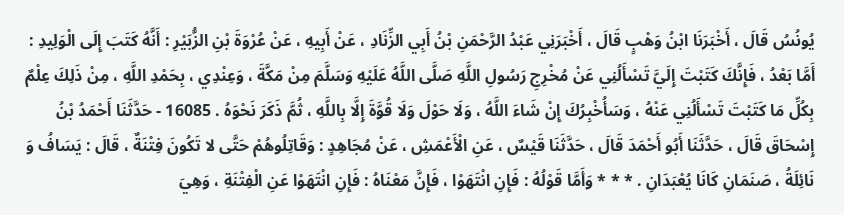يُونُسُ قَالَ ، أَخْبَرَنَا ابْنُ وَهْبٍ قَالَ ، أَخْبَرَنِي عَبْدُ الرَّحْمَنِ بْنُ أَبِي الزِّنَادِ ، عَنْ أَبِيهِ ، عَنْ عُرْوَةَ بْنِ الزُّبَيْرِ : أَنَّهُ كَتَبَ إِلَى الْوَلِيدِ : أَمَّا بَعْدُ ، فَإِنَّكَ كَتَبْتَ إِلَيَّ تَسْأَلُنِي عَنْ مُخْرِجِ رَسُولِ اللَّهِ صَلَّى اللَّهُ عَلَيْهِ وَسَلَّمَ مِنْ مَكَّةَ ، وَعِنْدِي ، بِحَمْدِ اللَّهِ ، مِنْ ذَلِكَ عِلْمٌ بِكُلِّ مَا كَتَبْتَ تَسْأَلُنِي عَنْهُ ، وَسَأُخْبِرُكَ إِنْ شَاءَ اللَّهُ ، وَلَا حَوْلَ وَلَا قُوَّةَ إِلَّا بِاللَّهِ ، ثُمَّ ذَكَرَ نَحْوَهُ . 16085 - حَدَّثَنَا أَحْمَدُ بْنُ إِسْحَاقَ قَالَ ، حَدَّثَنَا أَبُو أَحْمَدَ قَالَ ، حَدَّثَنَا قَيْسٌ ، عَنِ الْأَعْمَشِ ، عَنْ مُجَاهِدٍ : وَقَاتِلُوهُمْ حَتَّى لا تَكُونَ فِتْنَةٌ ، قَالَ : يَسَافُ وَ نَائِلَةُ ، صَنَمَانِ كَانَا يُعْبَدَانِ . * * * وَأَمَّا قَوْلُهُ : فَإِنِ انْتَهَوْا ، فَإِنَّ مَعْنَاهُ : فَإِنِ انْتَهَوْا عَنِ الْفِتْنَةِ ، وَهِيَ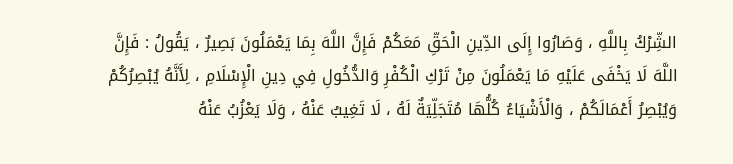الشِّرْكُ بِاللَّهِ ، وَصَارُوا إِلَى الدِّينِ الْحَقِّ مَعَكُمْ فَإِنَّ اللَّهَ بِمَا يَعْمَلُونَ بَصِيرٌ ، يَقُولُ : فَإِنَّ اللَّهَ لَا يَخْفَى عَلَيْهِ مَا يَعْمَلُونَ مِنْ تَرْكِ الْكُفْرِ وَالدُّخُولِ فِي دِينِ الْإِسْلَامِ ، لِأَنَّهُ يُبْصِرُكُمْ وَيُبْصِرُ أَعْمَالَكُمْ ، وَالْأَشْيَاءُ كُلُّهَا مُتَجَلِّيَةٌ لَهُ ، لَا تَغِيبُ عَنْهُ ، وَلَا يَعْزُبُ عَنْهُ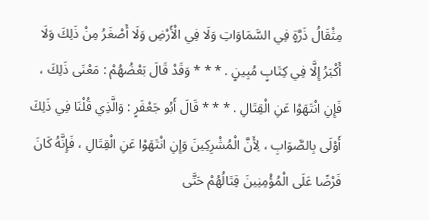مِثْقَالُ ذَرَّةٍ فِي السَّمَاوَاتِ وَلَا فِي الْأَرْضِ وَلَا أَصْغَرُ مِنْ ذَلِكَ وَلَا أَكْبَرُ إِلَّا فِي كِتَابٍ مُبِينٍ . * * * وَقَدْ قَالَ بَعْضُهُمْ : مَعْنَى ذَلِكَ ، فَإِنِ انْتَهَوْا عَنِ الْقِتَالِ . * * * قَالَ أَبُو جَعْفَرٍ : وَالَّذِي قُلْنَا فِي ذَلِكَ أَوْلَى بِالصَّوَابِ ، لِأَنَّ الْمُشْرِكِينَ وَإِنِ انْتَهَوْا عَنِ الْقِتَالِ ، فَإِنَّهُ كَانَ فَرْضًا عَلَى الْمُؤْمِنِينَ قِتَالُهُمْ حَتَّى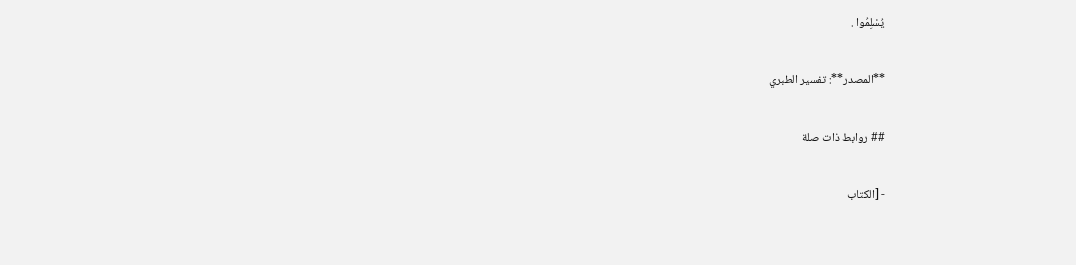يُسْلِمُوا .

**المصدر**: تفسير الطبري

## روابط ذات صلة

- [الكتاب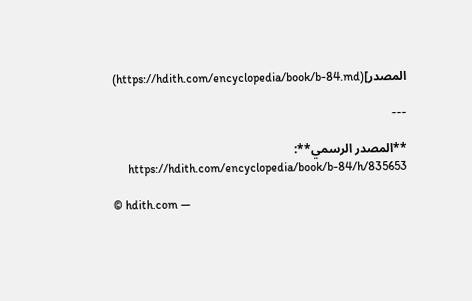المصدر](https://hdith.com/encyclopedia/book/b-84.md)

---

**المصدر الرسمي**: https://hdith.com/encyclopedia/book/b-84/h/835653

© hdith.com —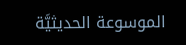الموسوعة الحديثيَّة